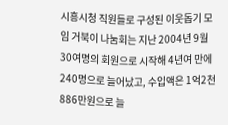시흥시청 직원들로 구성된 이웃돕기 모임 거북이 나눔회는 지난 2004년 9월 30여명의 회원으로 시작해 4년여 만에 240명으로 늘어났고, 수입액은 1억2천886만원으로 늘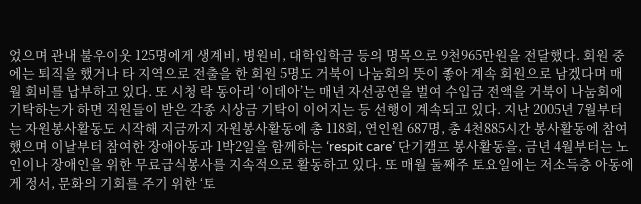었으며 관내 불우이웃 125명에게 생계비, 병원비, 대학입학금 등의 명목으로 9천965만원을 전달했다. 회원 중에는 퇴직을 했거나 타 지역으로 전출을 한 회원 5명도 거북이 나눔회의 뜻이 좋아 계속 회원으로 남겠다며 매월 회비를 납부하고 있다. 또 시청 락 동아리 ‘이데아’는 매년 자선공연을 벌여 수입금 전액을 거북이 나눔회에 기탁하는가 하면 직원들이 받은 각종 시상금 기탁이 이어지는 등 선행이 계속되고 있다. 지난 2005년 7월부터는 자원봉사활동도 시작해 지금까지 자원봉사활동에 총 118회, 연인원 687명, 총 4천885시간 봉사활동에 참여했으며 이날부터 참여한 장애아동과 1박2일을 함께하는 ‘respit care’ 단기캠프 봉사활동을, 금년 4월부터는 노인이나 장애인을 위한 무료급식봉사를 지속적으로 활동하고 있다. 또 매월 둘째주 토요일에는 저소득층 아동에게 정서, 문화의 기회를 주기 위한 ‘토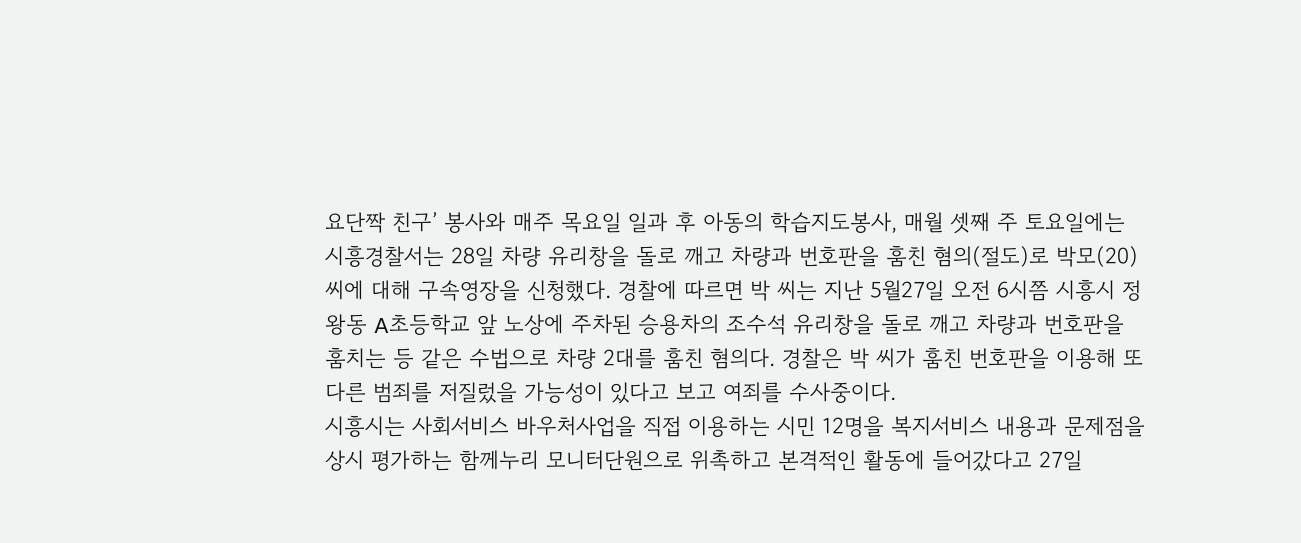요단짝 친구’ 봉사와 매주 목요일 일과 후 아동의 학습지도봉사, 매월 셋째 주 토요일에는
시흥경찰서는 28일 차량 유리창을 돌로 깨고 차량과 번호판을 훔친 혐의(절도)로 박모(20) 씨에 대해 구속영장을 신청했다. 경찰에 따르면 박 씨는 지난 5월27일 오전 6시쯤 시흥시 정왕동 A초등학교 앞 노상에 주차된 승용차의 조수석 유리창을 돌로 깨고 차량과 번호판을 훔치는 등 같은 수법으로 차량 2대를 훔친 혐의다. 경찰은 박 씨가 훔친 번호판을 이용해 또 다른 범죄를 저질렀을 가능성이 있다고 보고 여죄를 수사중이다.
시흥시는 사회서비스 바우처사업을 직접 이용하는 시민 12명을 복지서비스 내용과 문제점을 상시 평가하는 함께누리 모니터단원으로 위촉하고 본격적인 활동에 들어갔다고 27일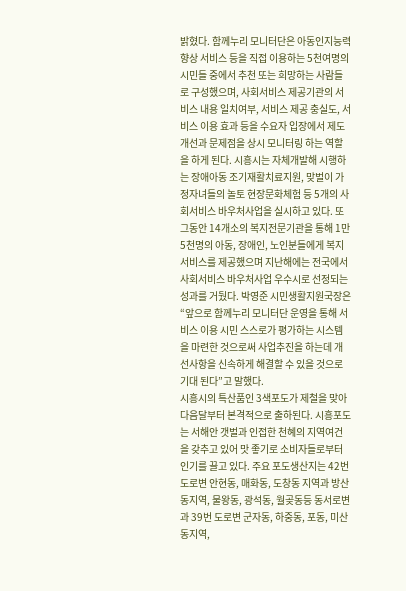밝혔다. 함께누리 모니터단은 아동인지능력향상 서비스 등을 직접 이용하는 5천여명의 시민들 중에서 추천 또는 희망하는 사람들로 구성했으며, 사회서비스 제공기관의 서비스 내용 일치여부, 서비스 제공 충실도, 서비스 이용 효과 등을 수요자 입장에서 제도개선과 문제점을 상시 모니터링 하는 역할을 하게 된다. 시흥시는 자체개발해 시행하는 장애아동 조기재활치료지원, 맞벌이 가정자녀들의 놀토 현장문화체험 등 5개의 사회서비스 바우처사업을 실시하고 있다. 또 그동안 14개소의 복지전문기관을 통해 1만5천명의 아동, 장애인, 노인분들에게 복지서비스를 제공했으며 지난해에는 전국에서 사회서비스 바우처사업 우수시로 선정되는 성과를 거뒀다. 박영준 시민생활지원국장은 “앞으로 함께누리 모니터단 운영을 통해 서비스 이용 시민 스스로가 평가하는 시스템을 마련한 것으로써 사업추진을 하는데 개선사항을 신속하게 해결할 수 있을 것으로 기대 된다”고 말했다.
시흥시의 특산품인 3색포도가 제철을 맞아 다음달부터 본격적으로 출하된다. 시흥포도는 서해안 갯벌과 인접한 천혜의 지역여건을 갖추고 있어 맛 좋기로 소비자들로부터 인기를 끌고 있다. 주요 포도생산지는 42번도로변 안현동, 매화동, 도창동 지역과 방산동지역, 물왕동, 광석동, 월곶동등 동서로변과 39번 도로변 군자동, 하중동, 포동, 미산동지역,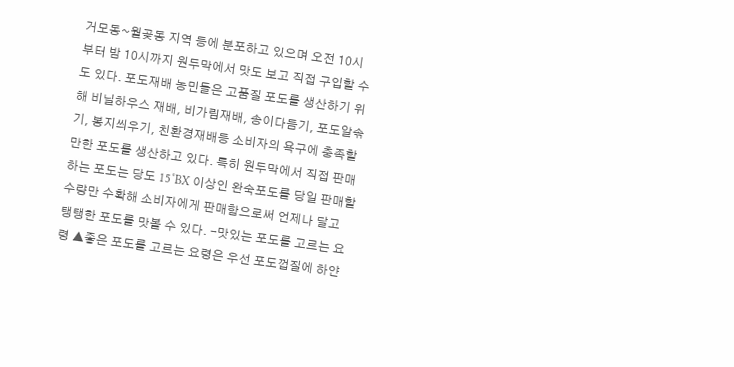거모동~월곶동 지역 등에 분포하고 있으며 오전 10시부터 밤 10시까지 원두막에서 맛도 보고 직접 구입할 수도 있다. 포도재배 농민들은 고품질 포도를 생산하기 위해 비닐하우스 재배, 비가림재배, 송이다듬기, 포도알솎기, 봉지씌우기, 친환경재배등 소비자의 욕구에 충족할 만한 포도를 생산하고 있다. 특히 원두막에서 직접 판매하는 포도는 당도 15˚BX 이상인 완숙포도를 당일 판매할 수량만 수확해 소비자에게 판매함으로써 언제나 달고 탱탱한 포도를 맛볼 수 있다. -맛있는 포도를 고르는 요령 ▲좋은 포도를 고르는 요령은 우선 포도껍질에 하얀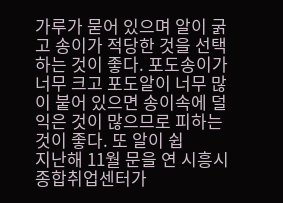가루가 묻어 있으며 알이 굵고 송이가 적당한 것을 선택하는 것이 좋다. 포도송이가 너무 크고 포도알이 너무 많이 붙어 있으면 송이속에 덜 익은 것이 많으므로 피하는 것이 좋다. 또 알이 쉽
지난해 11월 문을 연 시흥시 종합취업센터가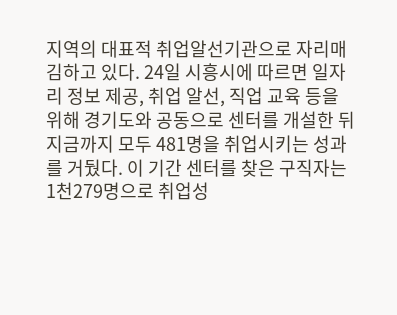지역의 대표적 취업알선기관으로 자리매김하고 있다. 24일 시흥시에 따르면 일자리 정보 제공, 취업 알선, 직업 교육 등을 위해 경기도와 공동으로 센터를 개설한 뒤 지금까지 모두 481명을 취업시키는 성과를 거뒀다. 이 기간 센터를 찾은 구직자는 1천279명으로 취업성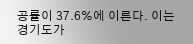공률이 37.6%에 이른다. 이는 경기도가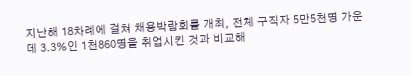지난해 18차례에 걸쳐 채용박람회를 개최, 전체 구직자 5만5천명 가운데 3.3%인 1천860명을 취업시킨 것과 비교해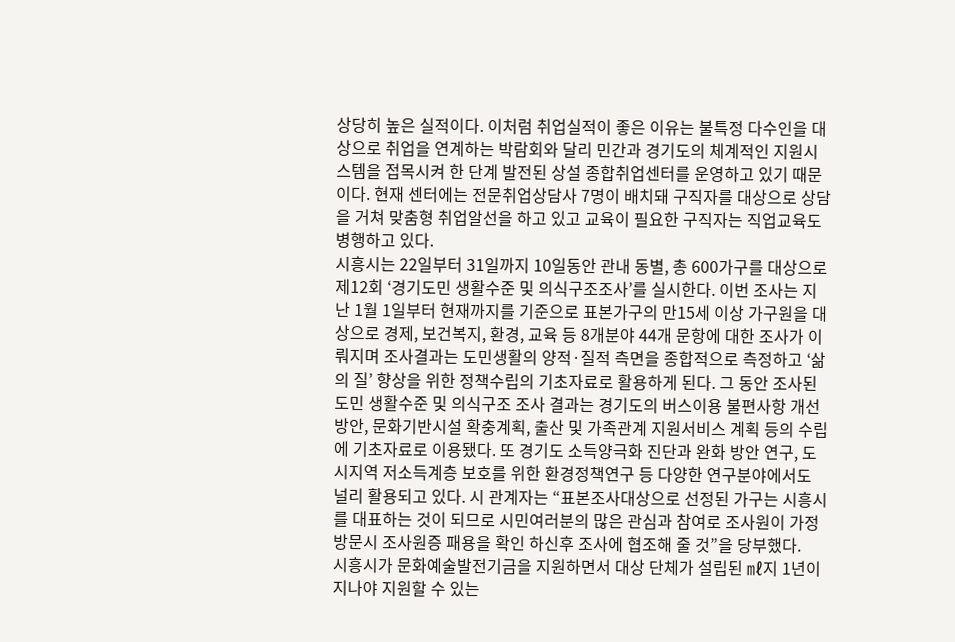상당히 높은 실적이다. 이처럼 취업실적이 좋은 이유는 불특정 다수인을 대상으로 취업을 연계하는 박람회와 달리 민간과 경기도의 체계적인 지원시스템을 접목시켜 한 단계 발전된 상설 종합취업센터를 운영하고 있기 때문이다. 현재 센터에는 전문취업상담사 7명이 배치돼 구직자를 대상으로 상담을 거쳐 맞춤형 취업알선을 하고 있고 교육이 필요한 구직자는 직업교육도 병행하고 있다.
시흥시는 22일부터 31일까지 10일동안 관내 동별, 총 600가구를 대상으로 제12회 ‘경기도민 생활수준 및 의식구조조사’를 실시한다. 이번 조사는 지난 1월 1일부터 현재까지를 기준으로 표본가구의 만15세 이상 가구원을 대상으로 경제, 보건복지, 환경, 교육 등 8개분야 44개 문항에 대한 조사가 이뤄지며 조사결과는 도민생활의 양적·질적 측면을 종합적으로 측정하고 ‘삶의 질’ 향상을 위한 정책수립의 기초자료로 활용하게 된다. 그 동안 조사된 도민 생활수준 및 의식구조 조사 결과는 경기도의 버스이용 불편사항 개선방안, 문화기반시설 확충계획, 출산 및 가족관계 지원서비스 계획 등의 수립에 기초자료로 이용됐다. 또 경기도 소득양극화 진단과 완화 방안 연구, 도시지역 저소득계층 보호를 위한 환경정책연구 등 다양한 연구분야에서도 널리 활용되고 있다. 시 관계자는 “표본조사대상으로 선정된 가구는 시흥시를 대표하는 것이 되므로 시민여러분의 많은 관심과 참여로 조사원이 가정 방문시 조사원증 패용을 확인 하신후 조사에 협조해 줄 것”을 당부했다.
시흥시가 문화예술발전기금을 지원하면서 대상 단체가 설립된 ㎖지 1년이 지나야 지원할 수 있는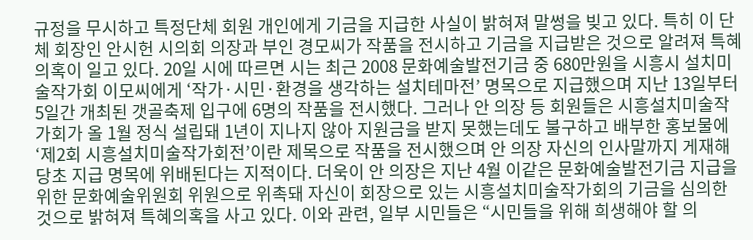규정을 무시하고 특정단체 회원 개인에게 기금을 지급한 사실이 밝혀져 말썽을 빚고 있다. 특히 이 단체 회장인 안시헌 시의회 의장과 부인 경모씨가 작품을 전시하고 기금을 지급받은 것으로 알려져 특혜의혹이 일고 있다. 20일 시에 따르면 시는 최근 2008 문화예술발전기금 중 680만원을 시흥시 설치미술작가회 이모씨에게 ‘작가·시민·환경을 생각하는 설치테마전’ 명목으로 지급했으며 지난 13일부터 5일간 개최된 갯골축제 입구에 6명의 작품을 전시했다. 그러나 안 의장 등 회원들은 시흥설치미술작가회가 올 1월 정식 설립돼 1년이 지나지 않아 지원금을 받지 못했는데도 불구하고 배부한 홍보물에 ‘제2회 시흥설치미술작가회전’이란 제목으로 작품을 전시했으며 안 의장 자신의 인사말까지 게재해 당초 지급 명목에 위배된다는 지적이다. 더욱이 안 의장은 지난 4월 이같은 문화예술발전기금 지급을 위한 문화예술위원회 위원으로 위촉돼 자신이 회장으로 있는 시흥설치미술작가회의 기금을 심의한 것으로 밝혀져 특혜의혹을 사고 있다. 이와 관련, 일부 시민들은 “시민들을 위해 희생해야 할 의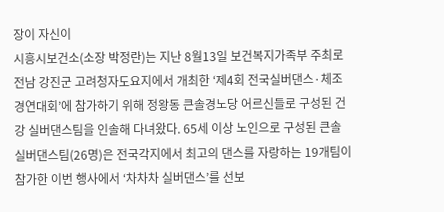장이 자신이
시흥시보건소(소장 박정란)는 지난 8월13일 보건복지가족부 주최로 전남 강진군 고려청자도요지에서 개최한 ‘제4회 전국실버댄스·체조 경연대회’에 참가하기 위해 정왕동 큰솔경노당 어르신들로 구성된 건강 실버댄스팀을 인솔해 다녀왔다. 65세 이상 노인으로 구성된 큰솔 실버댄스팀(26명)은 전국각지에서 최고의 댄스를 자랑하는 19개팀이 참가한 이번 행사에서 ‘차차차 실버댄스’를 선보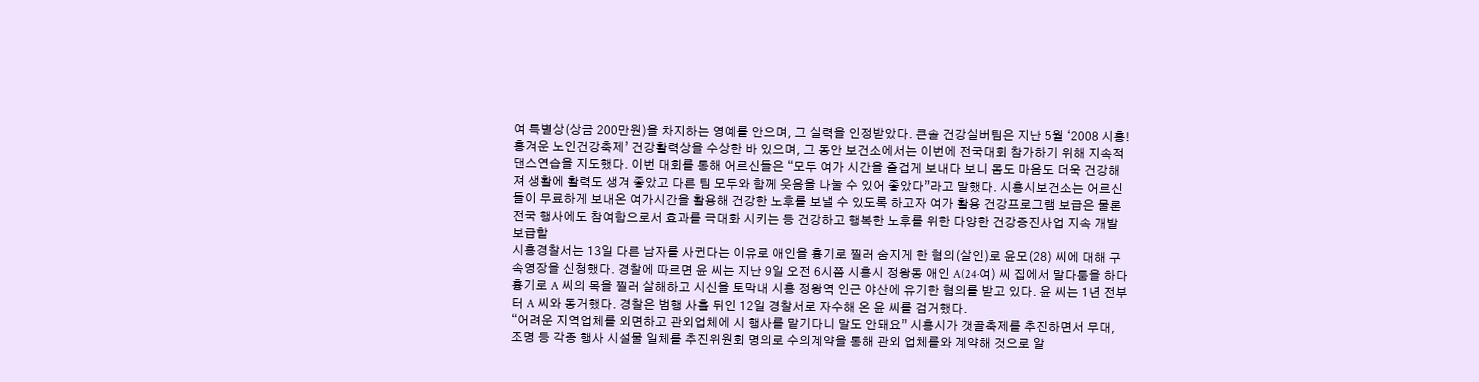여 특별상(상금 200만원)을 차지하는 영예를 안으며, 그 실력을 인정받았다. 큰솔 건강실버팀은 지난 5월 ‘2008 시흥! 흥겨운 노인건강축제’ 건강활력상을 수상한 바 있으며, 그 동안 보건소에서는 이번에 전국대회 참가하기 위해 지속적 댄스연습을 지도했다. 이번 대회를 통해 어르신들은 “모두 여가 시간을 즐겁게 보내다 보니 몸도 마음도 더욱 건강해져 생활에 활력도 생겨 좋았고 다른 팀 모두와 함께 웃음을 나눌 수 있어 좋았다”라고 말했다. 시흥시보건소는 어르신들이 무료하게 보내온 여가시간을 활용해 건강한 노후를 보낼 수 있도록 하고자 여가 활용 건강프로그램 보급은 물론 전국 행사에도 참여함으로서 효과를 극대화 시키는 등 건강하고 행복한 노후를 위한 다양한 건강증진사업 지속 개발 보급할
시흥경찰서는 13일 다른 남자를 사귄다는 이유로 애인을 흉기로 찔러 숨지게 한 혐의(살인)로 윤모(28) 씨에 대해 구속영장을 신청했다. 경찰에 따르면 윤 씨는 지난 9일 오전 6시쯤 시흥시 정왕동 애인 A(24·여) 씨 집에서 말다툼을 하다 흉기로 A 씨의 목을 찔러 살해하고 시신을 토막내 시흥 정왕역 인근 야산에 유기한 혐의를 받고 있다. 윤 씨는 1년 전부터 A 씨와 동거했다. 경찰은 범행 사흘 뒤인 12일 경찰서로 자수해 온 윤 씨를 검거했다.
“어려운 지역업체를 외면하고 관외업체에 시 행사를 맡기다니 말도 안돼요” 시흥시가 갯골축제를 추진하면서 무대, 조명 등 각종 행사 시설물 일체를 추진위원회 명의로 수의계약을 통해 관외 업체를와 계약해 것으로 알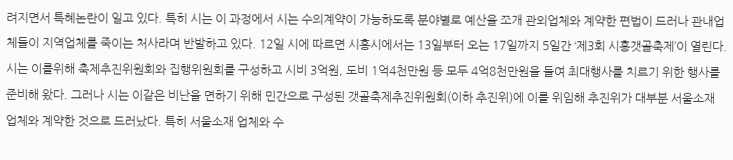려지면서 특혜논란이 일고 있다. 특히 시는 이 과정에서 시는 수의계약이 가능하도록 분야별로 예산을 쪼개 관외업체와 계약한 편법이 드러나 관내업체들이 지역업체를 죽이는 처사라며 반발하고 있다. 12일 시에 따르면 시흥시에서는 13일부터 오는 17일까지 5일간 ‘제3회 시흥갯골축제’이 열린다. 시는 이를위해 축제추진위원회와 집행위원회를 구성하고 시비 3억원, 도비 1억4천만원 등 모두 4억8천만원을 들여 최대행사를 치르기 위한 행사를 준비해 왔다. 그러나 시는 이같은 비난을 면하기 위해 민간으로 구성된 갯골축제추진위원회(이하 추진위)에 이를 위임해 추진위가 대부분 서울소재 업체와 계약한 것으로 드러났다. 특히 서울소재 업체와 수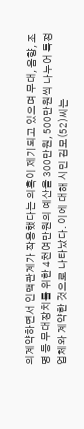의계약하면서 인맥관계가 작용했다는 의혹이 제기되고 있으며 무대, 음향, 조명 등 무대장치를 위한 4천여만원의 예산을 300만원, 500만원씩 나누어 특정업체와 계약한 것으로 나타났다. 이에 대해 시민 김모(52)씨는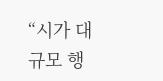“시가 대규모 행